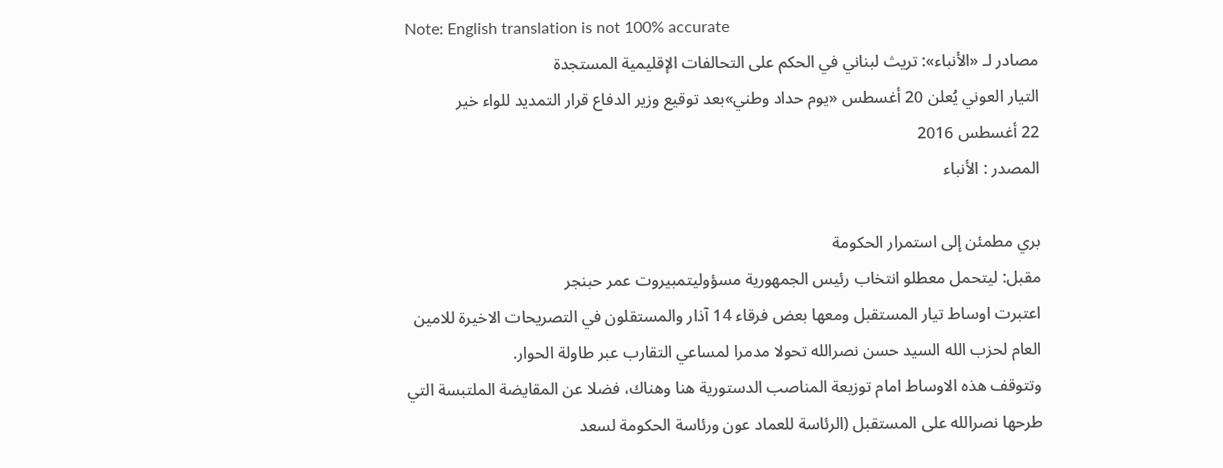Note: English translation is not 100% accurate
مصادر لـ «الأنباء»: تريث لبناني في الحكم على التحالفات الإقليمية المستجدة
التيار العوني يُعلن 20 أغسطس «يوم حداد وطني»بعد توقيع وزير الدفاع قرار التمديد للواء خير
22 أغسطس 2016
المصدر : الأنباء

بري مطمئن إلى استمرار الحكومة
مقبل: ليتحمل معطلو انتخاب رئيس الجمهورية مسؤوليتمبيروت عمر حبنجر
اعتبرت اوساط تيار المستقبل ومعها بعض فرقاء 14 آذار والمستقلون في التصريحات الاخيرة للامين العام لحزب الله السيد حسن نصرالله تحولا مدمرا لمساعي التقارب عبر طاولة الحوار.
وتتوقف هذه الاوساط امام توزيعة المناصب الدستورية هنا وهناك، فضلا عن المقايضة الملتبسة التي طرحها نصرالله على المستقبل (الرئاسة للعماد عون ورئاسة الحكومة لسعد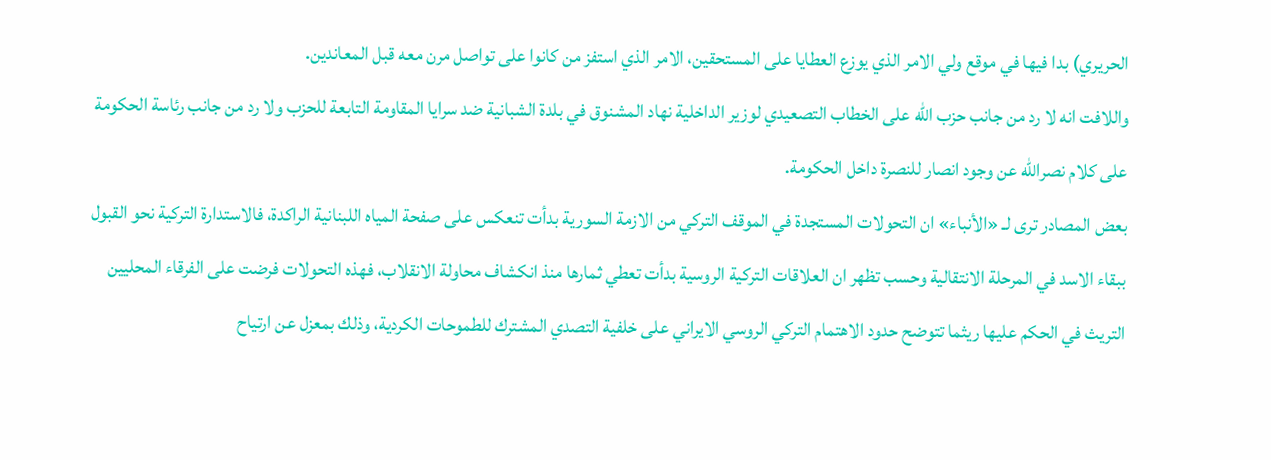الحريري) بدا فيها في موقع ولي الامر الذي يوزع العطايا على المستحقين، الامر الذي استفز من كانوا على تواصل مرن معه قبل المعاندين.
واللافت انه لا رد من جانب حزب الله على الخطاب التصعيدي لوزير الداخلية نهاد المشنوق في بلدة الشبانية ضد سرايا المقاومة التابعة للحزب ولا رد من جانب رئاسة الحكومة على كلام نصرالله عن وجود انصار للنصرة داخل الحكومة.
بعض المصادر ترى لـ «الأنباء» ان التحولات المستجدة في الموقف التركي من الازمة السورية بدأت تنعكس على صفحة المياه اللبنانية الراكدة، فالاستدارة التركية نحو القبول ببقاء الاسد في المرحلة الانتقالية وحسب تظهر ان العلاقات التركية الروسية بدأت تعطي ثمارها منذ انكشاف محاولة الانقلاب، فهذه التحولات فرضت على الفرقاء المحليين التريث في الحكم عليها ريثما تتوضح حدود الاهتمام التركي الروسي الايراني على خلفية التصدي المشترك للطموحات الكردية، وذلك بمعزل عن ارتياح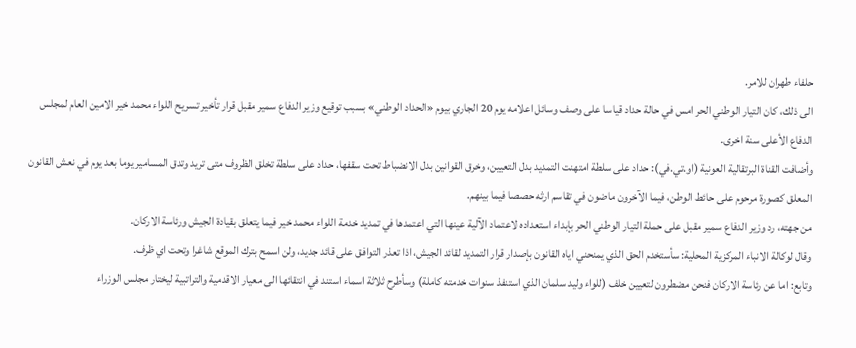حلفاء طهران للامر.
الى ذلك، كان التيار الوطني الحر امس في حالة حداد قياسا على وصف وسائل اعلامه يوم 20 الجاري بيوم «الحداد الوطني» بسبب توقيع وزير الدفاع سمير مقبل قرار تأخير تسريح اللواء محمد خير الامين العام لمجلس الدفاع الأعلى سنة اخرى.
وأضافت القناة البرتقالية العونية (او.تي.في): حداد على سلطة امتهنت التمديد بدل التعيين، وخرق القوانين بدل الانضباط تحت سقفها، حداد على سلطة تخلق الظروف متى تريد وتدق المسامير يوما بعد يوم في نعش القانون المعلق كصورة مرحوم على حائط الوطن، فيما الآخرون ماضون في تقاسم ارثه حصصا فيما بينهم.
من جهته، رد وزير الدفاع سمير مقبل على حملة التيار الوطني الحر بإبداء استعداده لاعتماد الآلية عينها التي اعتمدها في تمديد خدمة اللواء محمد خير فيما يتعلق بقيادة الجيش ورئاسة الاركان.
وقال لوكالة الانباء المركزية المحلية: سأستخدم الحق الذي يمنحني اياه القانون بإصدار قرار التمديد لقائد الجيش، اذا تعذر التوافق على قائد جديد، ولن اسمح بترك الموقع شاغرا وتحت اي ظرف.
وتابع: اما عن رئاسة الاركان فنحن مضطرون لتعيين خلف (للواء وليد سلمان الذي استنفذ سنوات خدمته كاملة) وسأطرح ثلاثة اسماء استند في انتقائها الى معيار الاقدمية والتراتبية ليختار مجلس الوزراء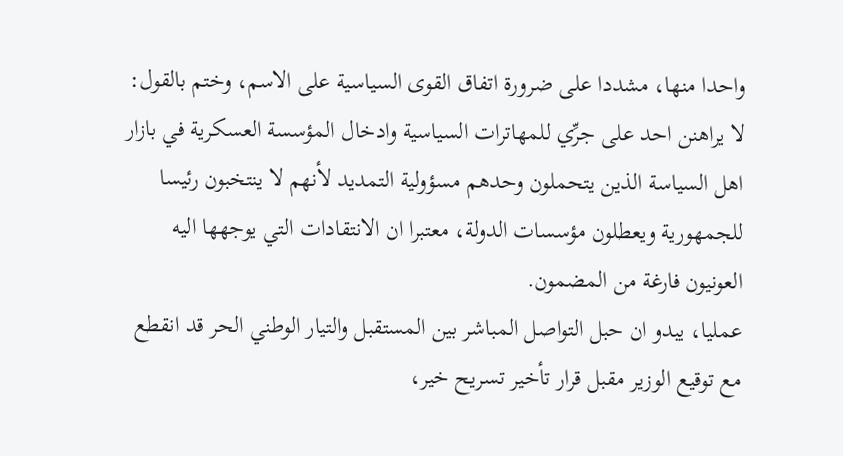واحدا منها، مشددا على ضرورة اتفاق القوى السياسية على الاسم، وختم بالقول: لا يراهنن احد على جرِّي للمهاترات السياسية وادخال المؤسسة العسكرية في بازار اهل السياسة الذين يتحملون وحدهم مسؤولية التمديد لأنهم لا ينتخبون رئيسا للجمهورية ويعطلون مؤسسات الدولة، معتبرا ان الانتقادات التي يوجهها اليه العونيون فارغة من المضمون.
عمليا، يبدو ان حبل التواصل المباشر بين المستقبل والتيار الوطني الحر قد انقطع مع توقيع الوزير مقبل قرار تأخير تسريح خير،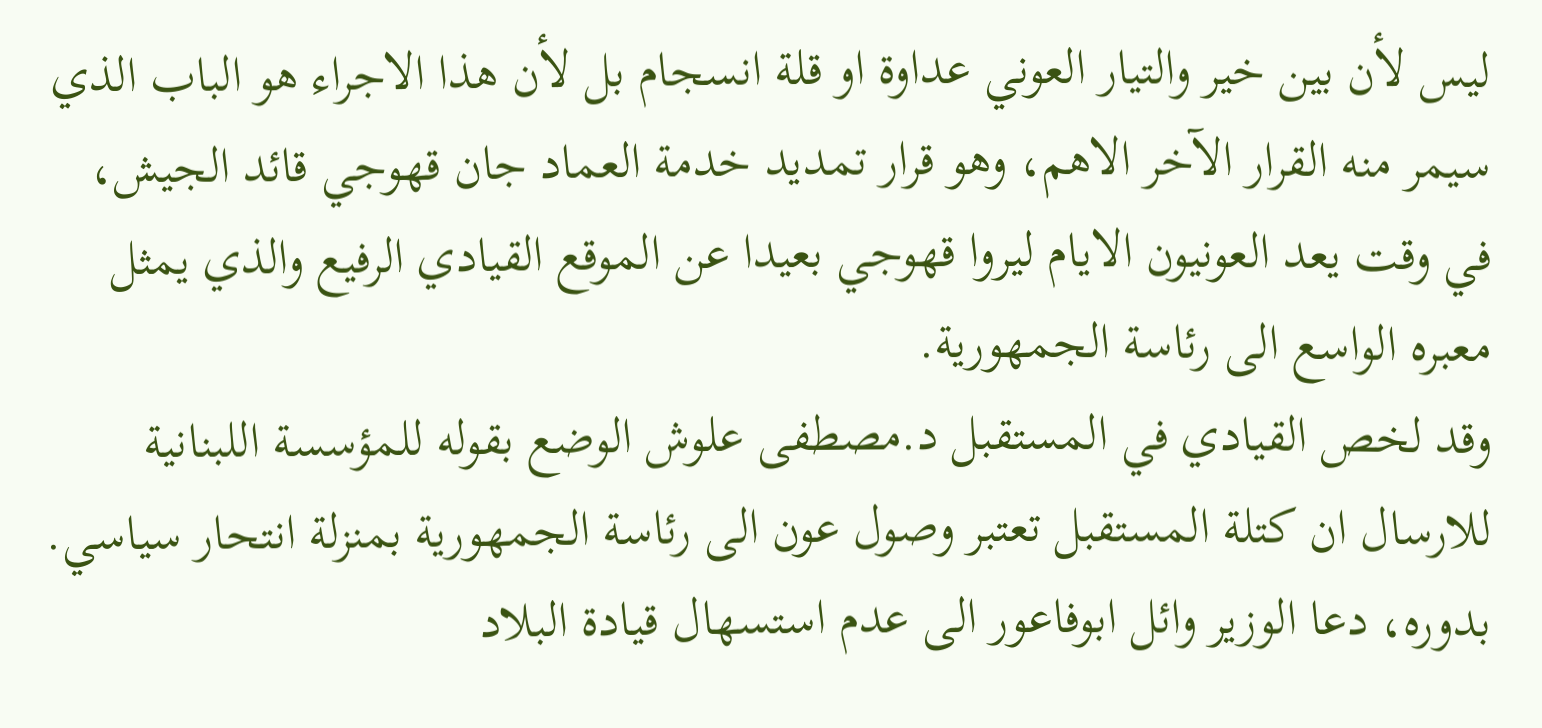ليس لأن بين خير والتيار العوني عداوة او قلة انسجام بل لأن هذا الاجراء هو الباب الذي سيمر منه القرار الآخر الاهم، وهو قرار تمديد خدمة العماد جان قهوجي قائد الجيش، في وقت يعد العونيون الايام ليروا قهوجي بعيدا عن الموقع القيادي الرفيع والذي يمثل معبره الواسع الى رئاسة الجمهورية.
وقد لخص القيادي في المستقبل د.مصطفى علوش الوضع بقوله للمؤسسة اللبنانية للارسال ان كتلة المستقبل تعتبر وصول عون الى رئاسة الجمهورية بمنزلة انتحار سياسي.
بدوره، دعا الوزير وائل ابوفاعور الى عدم استسهال قيادة البلاد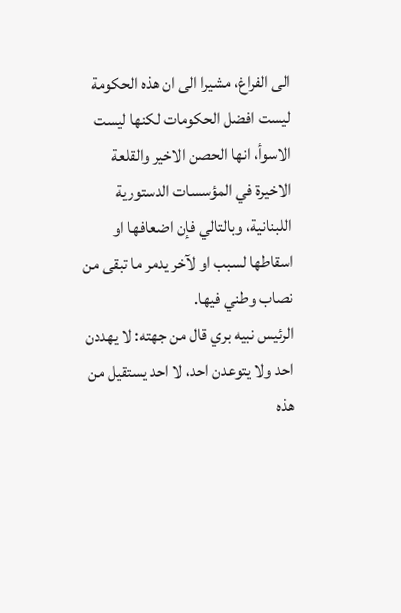الى الفراغ، مشيرا الى ان هذه الحكومة ليست افضل الحكومات لكنها ليست الاسوأ، انها الحصن الاخير والقلعة الاخيرة في المؤسسات الدستورية اللبنانية، وبالتالي فإن اضعافها او اسقاطها لسبب او لآخر يدمر ما تبقى من نصاب وطني فيها.
الرئيس نبيه بري قال من جهته: لا يهددن احد ولا يتوعدن احد، لا احد يستقيل من هذه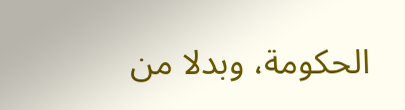الحكومة، وبدلا من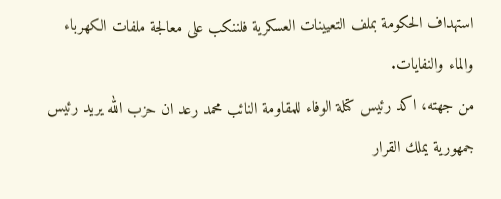استهداف الحكومة بملف التعيينات العسكرية فلننكب على معالجة ملفات الكهرباء والماء والنفايات.
من جهته، اكد رئيس كتلة الوفاء للمقاومة النائب محمد رعد ان حزب الله يريد رئيس جمهورية يملك القرار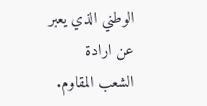الوطني الذي يعبر عن ارادة الشعب المقاوم.